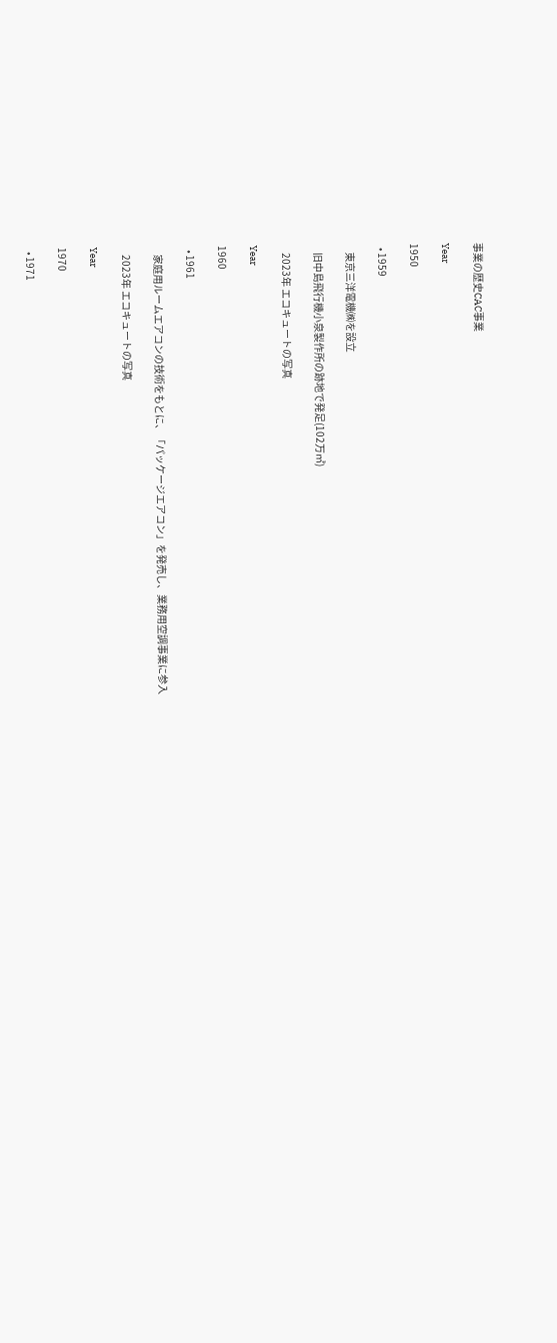事業の歴史CAC事業

Year

1950

  • 1959

    東京三洋電機㈱を設立

    旧中島飛行機小泉製作所の跡地で発足(102万㎡)

    2023年 エコキュートの写真

Year

1960

  • 1961

    家庭用ルームエアコンの技術をもとに、「パッケージエアコン」を発売し、業務用空調事業に参入

    2023年 エコキュートの写真

Year

1970

  • 1971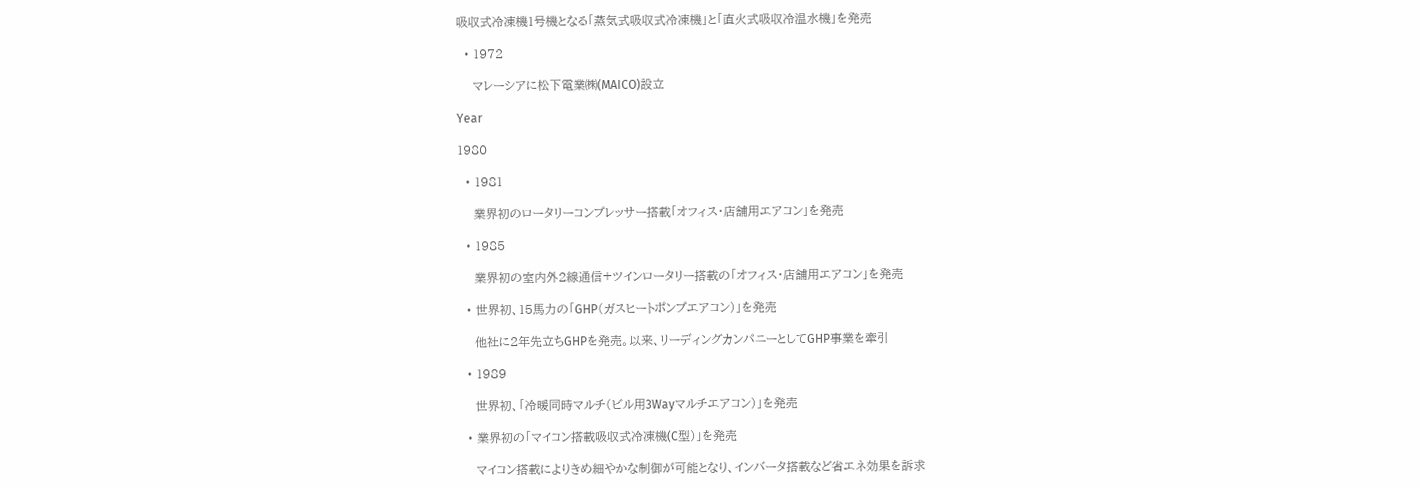吸収式冷凍機1号機となる「蒸気式吸収式冷凍機」と「直火式吸収冷温水機」を発売

  • 1972

    マレーシアに松下電業㈱(MAICO)設立

Year

1980

  • 1981

    業界初のロータリーコンプレッサー搭載「オフィス・店舗用エアコン」を発売

  • 1985

    業界初の室内外2線通信+ツインロータリー搭載の「オフィス・店舗用エアコン」を発売

  • 世界初、15馬力の「GHP(ガスヒートポンプエアコン)」を発売

    他社に2年先立ちGHPを発売。以来、リーディングカンパニーとしてGHP事業を牽引

  • 1989

    世界初、「冷暖同時マルチ(ビル用3Wayマルチエアコン)」を発売

  • 業界初の「マイコン搭載吸収式冷凍機(C型)」を発売

    マイコン搭載によりきめ細やかな制御が可能となり、インバータ搭載など省エネ効果を訴求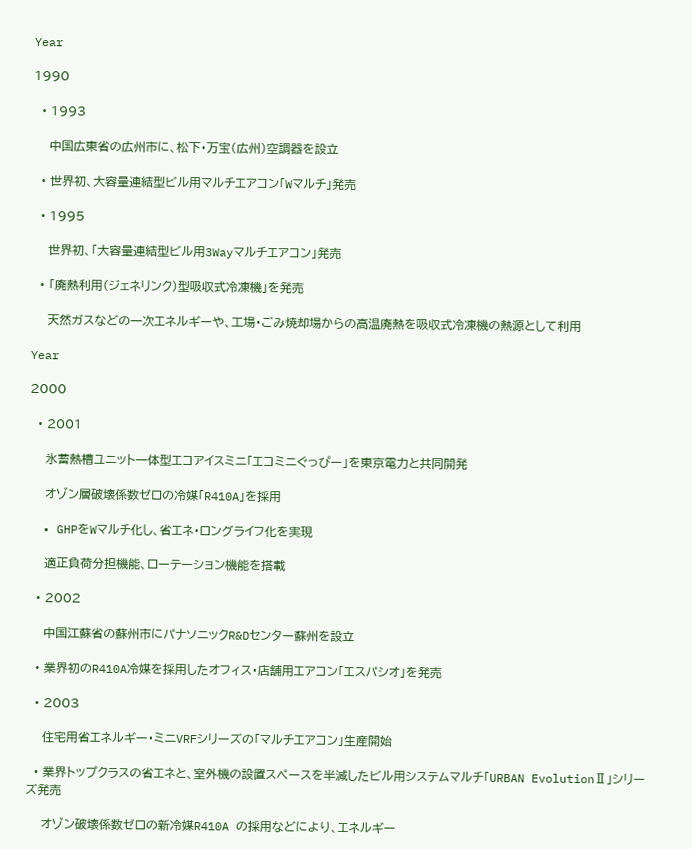Year

1990

  • 1993

    中国広東省の広州市に、松下・万宝(広州)空調器を設立

  • 世界初、大容量連結型ビル用マルチエアコン「Wマルチ」発売

  • 1995

    世界初、「大容量連結型ビル用3Wayマルチエアコン」発売

  • 「廃熱利用(ジェネリンク)型吸収式冷凍機」を発売

    天然ガスなどの一次エネルギーや、工場・ごみ焼却場からの高温廃熱を吸収式冷凍機の熱源として利用

Year

2000

  • 2001

    氷蓄熱槽ユニット一体型エコアイスミニ「エコミニぐっぴー」を東京電力と共同開発

    オゾン層破壊係数ゼロの冷媒「R410A」を採用

  • GHPをWマルチ化し、省エネ・ロングライフ化を実現

    適正負荷分担機能、ローテーション機能を搭載

  • 2002

    中国江蘇省の蘇州市にパナソニックR&Dセンター蘇州を設立

  • 業界初のR410A冷媒を採用したオフィス・店舗用エアコン「エスパシオ」を発売

  • 2003

    住宅用省エネルギー・ミニVRFシリーズの「マルチエアコン」生産開始

  • 業界トップクラスの省エネと、室外機の設置スペースを半減したビル用システムマルチ「URBAN EvolutionⅡ」シリーズ発売

    オゾン破壊係数ゼロの新冷媒R410A の採用などにより、エネルギー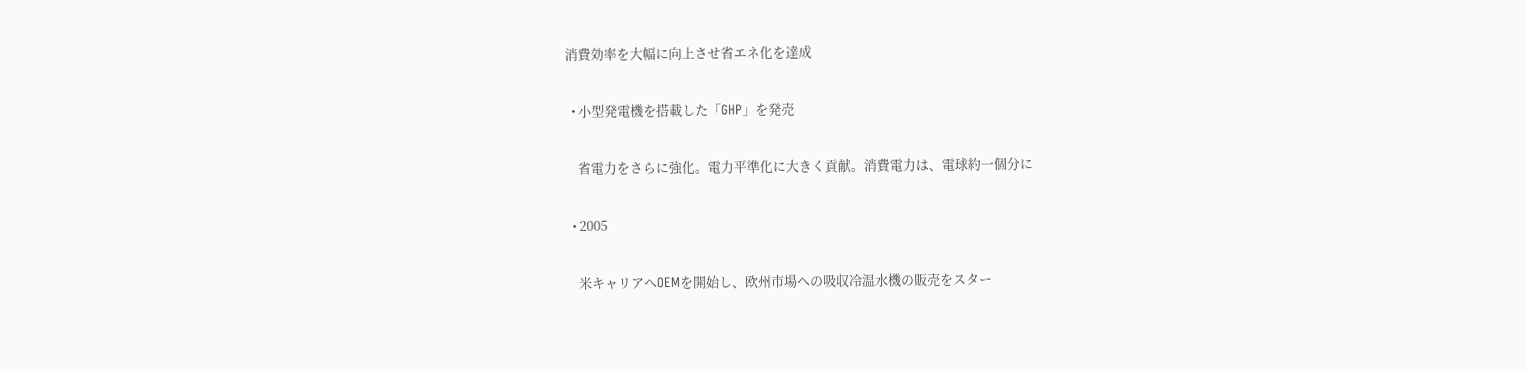消費効率を大幅に向上させ省エネ化を達成

  • 小型発電機を搭載した「GHP」を発売

    省電力をさらに強化。電力平準化に大きく貢献。消費電力は、電球約一個分に

  • 2005

    米キャリアへOEMを開始し、欧州市場への吸収冷温水機の販売をスター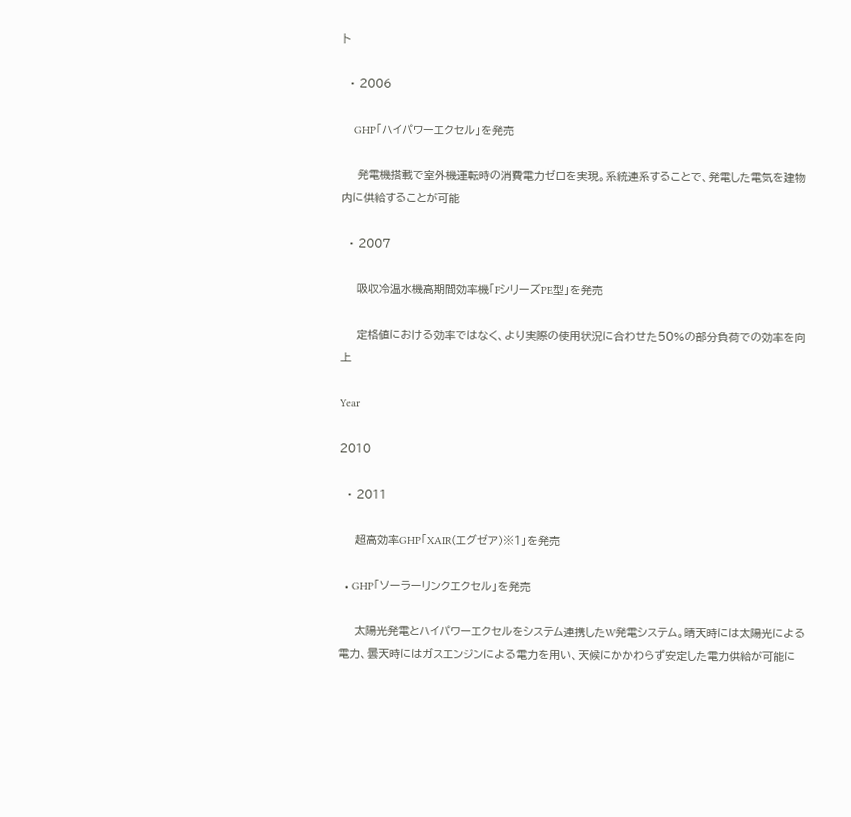ト

  • 2006

    GHP「ハイパワーエクセル」を発売

    発電機搭載で室外機運転時の消費電力ゼロを実現。系統連系することで、発電した電気を建物内に供給することが可能

  • 2007

    吸収冷温水機高期間効率機「FシリーズPE型」を発売

    定格値における効率ではなく、より実際の使用状況に合わせた50%の部分負荷での効率を向上

Year

2010

  • 2011

    超高効率GHP「XAIR(エグゼア)※1」を発売

  • GHP「ソーラーリンクエクセル」を発売

    太陽光発電とハイパワーエクセルをシステム連携したW発電システム。晴天時には太陽光による電力、曇天時にはガスエンジンによる電力を用い、天候にかかわらず安定した電力供給が可能に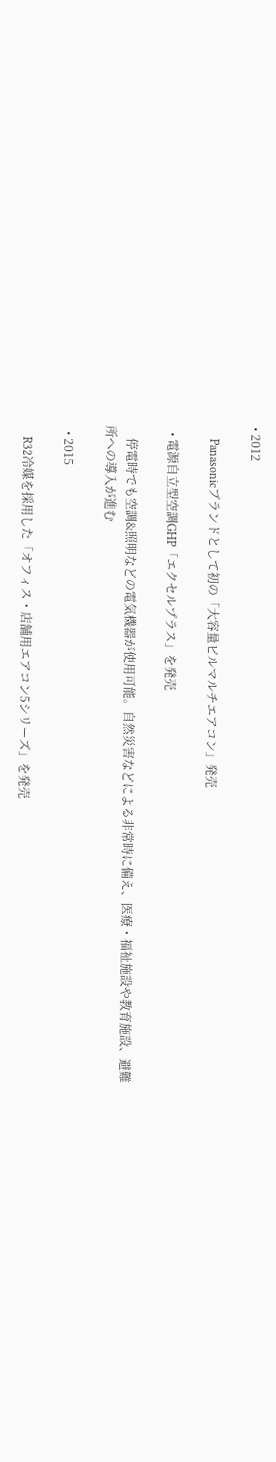• 2012

    Panasonicブランドとして初の「大容量ビルマルチエアコン」発売

  • 電源自立型空調GHP「エクセルプラス」を発売

    停電時でも空調&照明などの電気機器が使用可能。自然災害などによる非常時に備え、医療・福祉施設や教育施設、避難所への導入が進む

  • 2015

    R32冷媒を採用した「オフィス・店舗用エアコン5シリーズ」を発売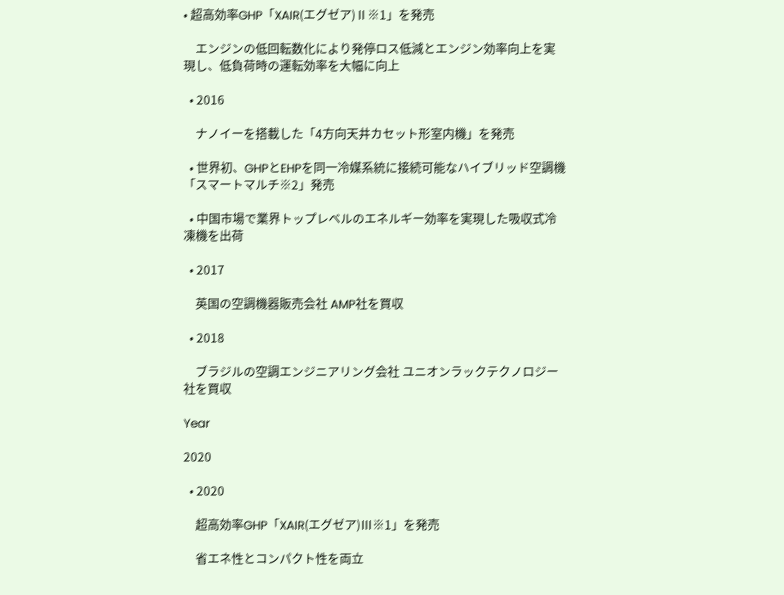• 超高効率GHP「XAIR(エグゼア)Ⅱ※1」を発売

    エンジンの低回転数化により発停ロス低減とエンジン効率向上を実現し、低負荷時の運転効率を大幅に向上

  • 2016

    ナノイーを搭載した「4方向天井カセット形室内機」を発売

  • 世界初、GHPとEHPを同一冷媒系統に接続可能なハイブリッド空調機「スマートマルチ※2」発売

  • 中国市場で業界トップレベルのエネルギー効率を実現した吸収式冷凍機を出荷

  • 2017

    英国の空調機器販売会社 AMP社を買収

  • 2018

    ブラジルの空調エンジニアリング会社 ユニオンラックテクノロジー社を買収

Year

2020

  • 2020

    超高効率GHP「XAIR(エグゼア)Ⅲ※1」を発売

    省エネ性とコンパクト性を両立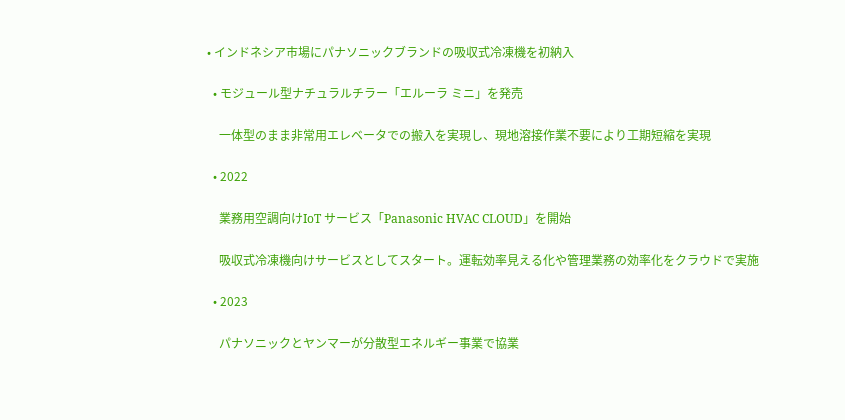• インドネシア市場にパナソニックブランドの吸収式冷凍機を初納入

  • モジュール型ナチュラルチラー「エルーラ ミニ」を発売

    一体型のまま非常用エレベータでの搬入を実現し、現地溶接作業不要により工期短縮を実現

  • 2022

    業務⽤空調向けIoT サービス「Panasonic HVAC CLOUD」を開始

    吸収式冷凍機向けサービスとしてスタート。運転効率見える化や管理業務の効率化をクラウドで実施

  • 2023

    パナソニックとヤンマーが分散型エネルギー事業で協業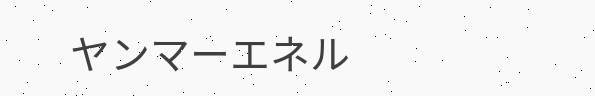ヤンマーエネル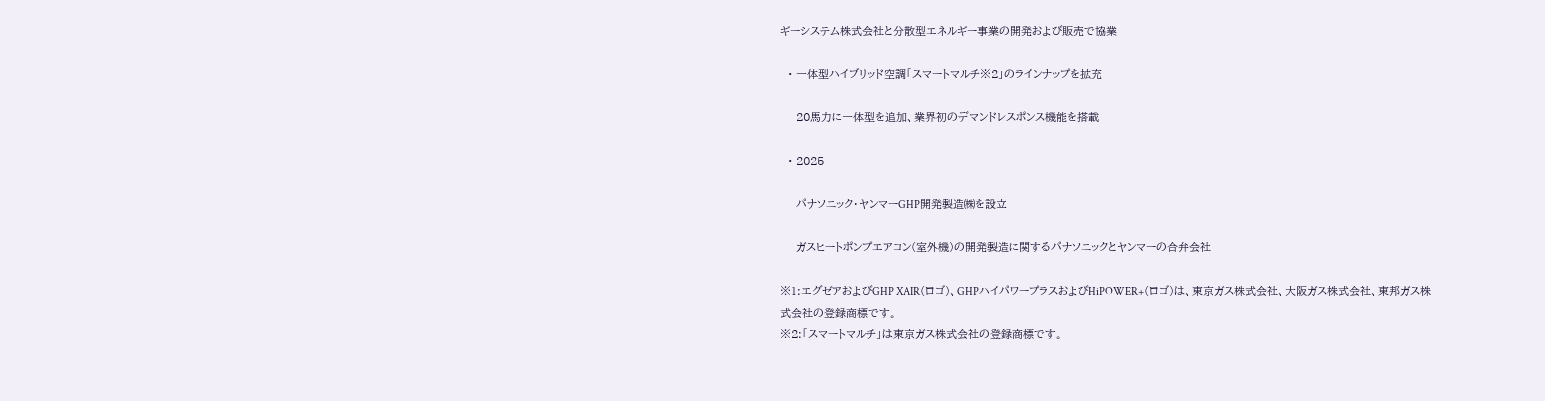ギーシステム株式会社と分散型エネルギー事業の開発および販売で協業

  • 一体型ハイブリッド空調「スマートマルチ※2」のラインナップを拡充

    20馬力に一体型を追加、業界初のデマンドレスポンス機能を搭載

  • 2025

    パナソニック・ヤンマーGHP開発製造㈱を設立

    ガスヒートポンプエアコン(室外機)の開発製造に関するパナソニックとヤンマーの合弁会社

※1:エグゼアおよびGHP XAIR(ロゴ)、GHPハイパワープラスおよびHiPOWER+(ロゴ)は、東京ガス株式会社、大阪ガス株式会社、東邦ガス株式会社の登録商標です。
※2:「スマートマルチ」は東京ガス株式会社の登録商標です。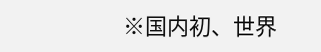※国内初、世界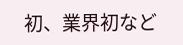初、業界初など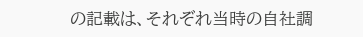の記載は、それぞれ当時の自社調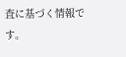査に基づく情報です。